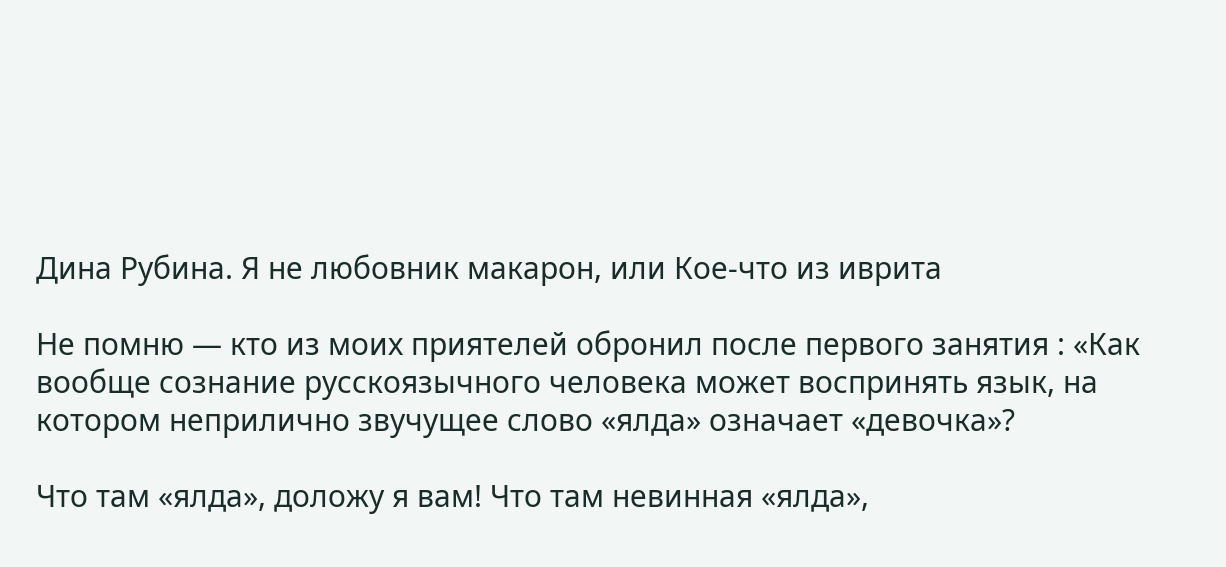Дина Рубина. Я не любовник макарон, или Кое-что из иврита

Не помню — кто из моих приятелей обронил после первого занятия : «Как вообще сознание русскоязычного человека может воспринять язык, на котором неприлично звучущее слово «ялда» означает «девочка»?

Что там «ялда», доложу я вам! Что там невинная «ялда»,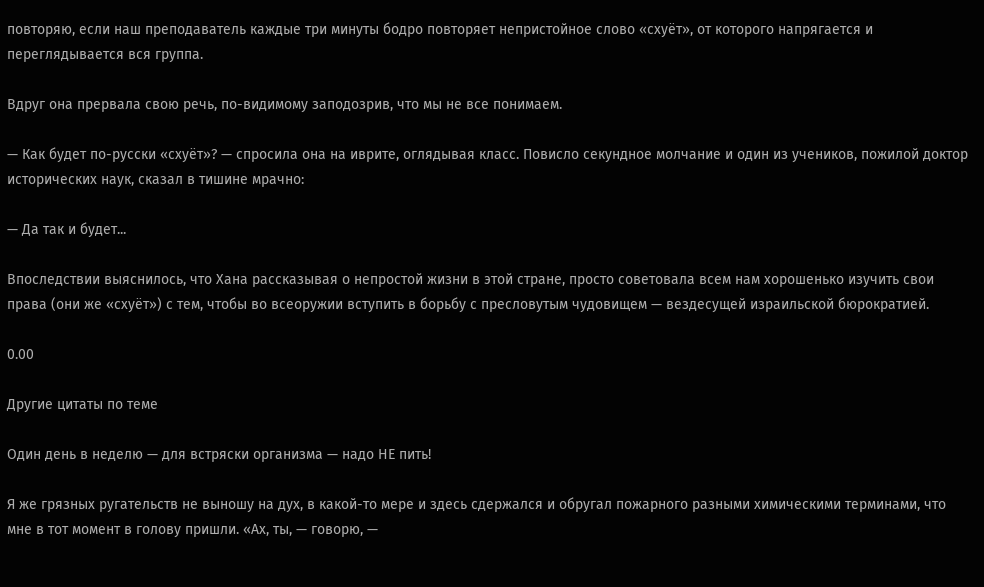повторяю, если наш преподаватель каждые три минуты бодро повторяет непристойное слово «схуёт», от которого напрягается и переглядывается вся группа.

Вдруг она прервала свою речь, по-видимому заподозрив, что мы не все понимаем.

— Как будет по-русски «схуёт»? — спросила она на иврите, оглядывая класс. Повисло секундное молчание и один из учеников, пожилой доктор исторических наук, сказал в тишине мрачно:

— Да так и будет...

Впоследствии выяснилось, что Хана рассказывая о непростой жизни в этой стране, просто советовала всем нам хорошенько изучить свои права (они же «схуёт») с тем, чтобы во всеоружии вступить в борьбу с пресловутым чудовищем — вездесущей израильской бюрократией.

0.00

Другие цитаты по теме

Один день в неделю — для встряски организма — надо НЕ пить!

Я же грязных ругательств не выношу на дух, в какой-то мере и здесь сдержался и обругал пожарного разными химическими терминами, что мне в тот момент в голову пришли. «Ах, ты, — говорю, —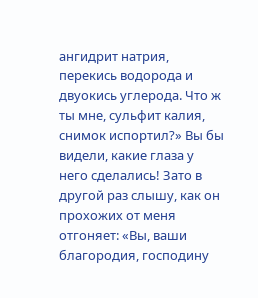ангидрит натрия, перекись водорода и двуокись углерода. Что ж ты мне, сульфит калия, снимок испортил?» Вы бы видели, какие глаза у него сделались! Зато в другой раз слышу, как он прохожих от меня отгоняет: «Вы, ваши благородия, господину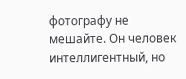фотографу не мешайте. Он человек интеллигентный, но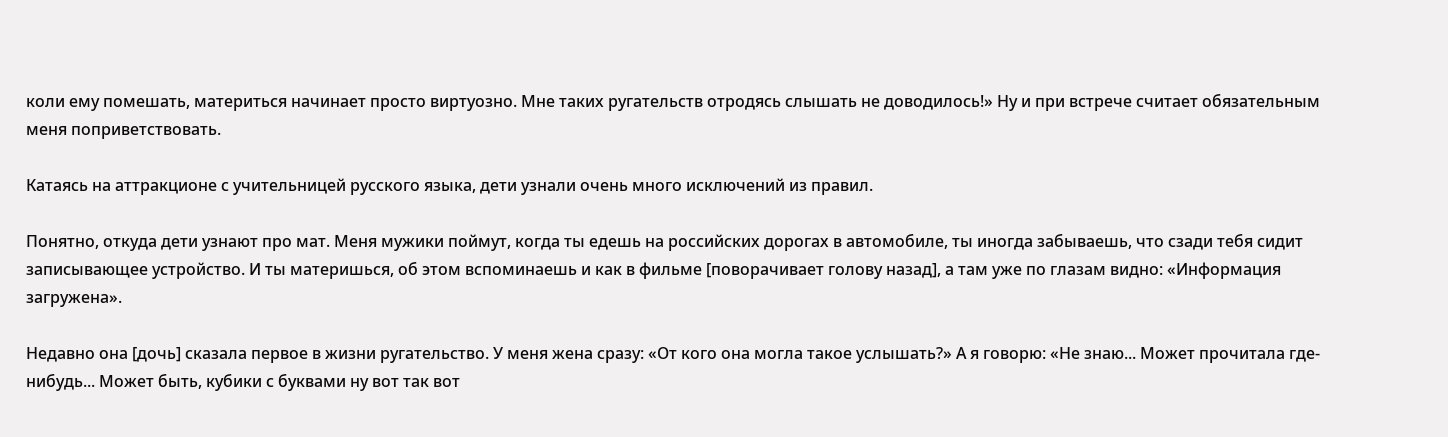коли ему помешать, материться начинает просто виртуозно. Мне таких ругательств отродясь слышать не доводилось!» Ну и при встрече считает обязательным меня поприветствовать.

Катаясь на аттракционе с учительницей русского языка, дети узнали очень много исключений из правил.

Понятно, откуда дети узнают про мат. Меня мужики поймут, когда ты едешь на российских дорогах в автомобиле, ты иногда забываешь, что сзади тебя сидит записывающее устройство. И ты материшься, об этом вспоминаешь и как в фильме [поворачивает голову назад], а там уже по глазам видно: «Информация загружена».

Недавно она [дочь] сказала первое в жизни ругательство. У меня жена сразу: «От кого она могла такое услышать?» А я говорю: «Не знаю... Может прочитала где-нибудь... Может быть, кубики с буквами ну вот так вот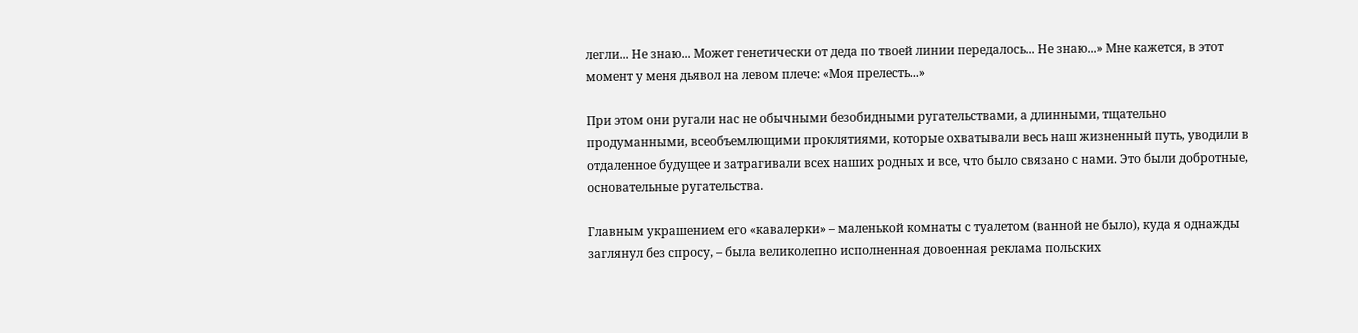легли... Не знаю... Может генетически от деда по твоей линии передалось... Не знаю...» Мне кажется, в этот момент у меня дьявол на левом плече: «Моя прелесть...»

При этом они ругали нас не обычными безобидными ругательствами, а длинными, тщательно продуманными, всеобъемлющими проклятиями, которые охватывали весь наш жизненный путь, уводили в отдаленное будущее и затрагивали всех наших родных и все, что было связано с нами. Это были добротные, основательные ругательства.

Главным украшением его «кавалерки» – маленькой комнаты с туалетом (ванной не было), куда я однажды заглянул без спросу, – была великолепно исполненная довоенная реклама польских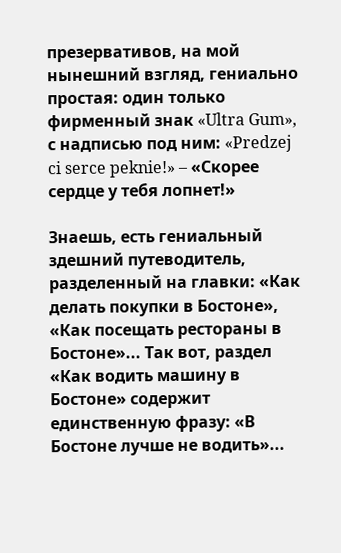презервативов, на мой нынешний взгляд, гениально простая: один только фирменный знак «Ultra Gum», с надписью под ним: «Predzej ci serce peknie!» – «Скорее сердце у тебя лопнет!»

Знаешь, есть гениальный здешний путеводитель, разделенный на главки: «Как делать покупки в Бостоне», «Как посещать рестораны в Бостоне»... Так вот, раздел «Как водить машину в Бостоне» содержит единственную фразу: «В Бостоне лучше не водить»...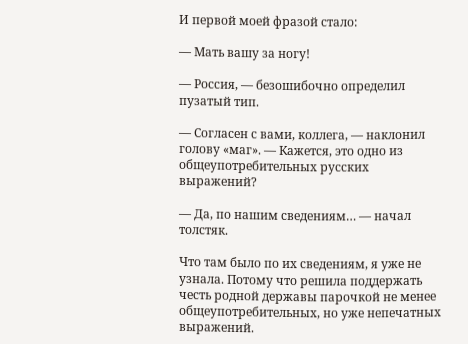И первой моей фразой стало:

— Мать вашу за ногу!

— Россия, — безошибочно определил пузатый тип.

— Согласен с вами, коллега, — наклонил голову «маг». — Кажется, это одно из общеупотребительных русских выражений?

— Да, по нашим сведениям… — начал толстяк.

Что там было по их сведениям, я уже не узнала. Потому что решила поддержать честь родной державы парочкой не менее общеупотребительных, но уже непечатных выражений.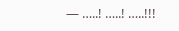— …..! …..! …..!!!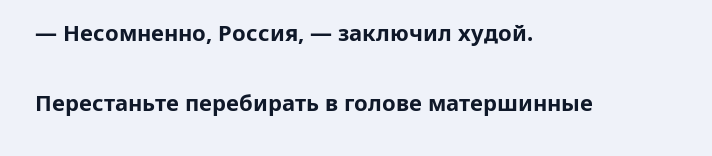— Несомненно, Россия, — заключил худой.

Перестаньте перебирать в голове матершинные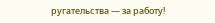ругательства — за работу!